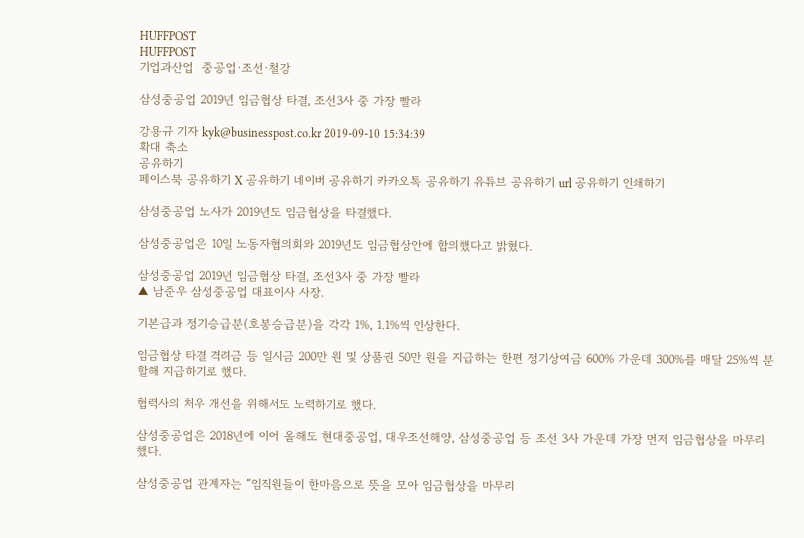HUFFPOST
HUFFPOST
기업과산업  중공업·조선·철강

삼성중공업 2019년 임금협상 타결, 조선3사 중 가장 빨라

강용규 기자 kyk@businesspost.co.kr 2019-09-10 15:34:39
확대 축소
공유하기
페이스북 공유하기 X 공유하기 네이버 공유하기 카카오톡 공유하기 유튜브 공유하기 url 공유하기 인쇄하기

삼성중공업 노사가 2019년도 임금협상을 타결했다.

삼성중공업은 10일 노동자협의회와 2019년도 임금협상안에 합의했다고 밝혔다.

삼성중공업 2019년 임금협상 타결, 조선3사 중 가장 빨라
▲ 남준우 삼성중공업 대표이사 사장.

기본급과 정기승급분(호봉승급분)을 각각 1%, 1.1%씩 인상한다.

임금협상 타결 격려금 등 일시금 200만 원 및 상품권 50만 원을 지급하는 한편 정기상여금 600% 가운데 300%를 매달 25%씩 분할해 지급하기로 했다.

협력사의 처우 개선을 위해서도 노력하기로 했다.

삼성중공업은 2018년에 이어 올해도 현대중공업, 대우조선해양, 삼성중공업 등 조선 3사 가운데 가장 먼저 임금협상을 마무리했다.

삼성중공업 관계자는 “임직원들이 한마음으로 뜻을 모아 임금협상을 마무리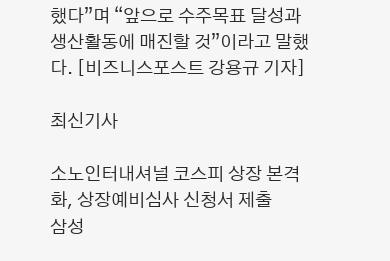했다”며 “앞으로 수주목표 달성과 생산활동에 매진할 것”이라고 말했다. [비즈니스포스트 강용규 기자]

최신기사

소노인터내셔널 코스피 상장 본격화, 상장예비심사 신청서 제출
삼성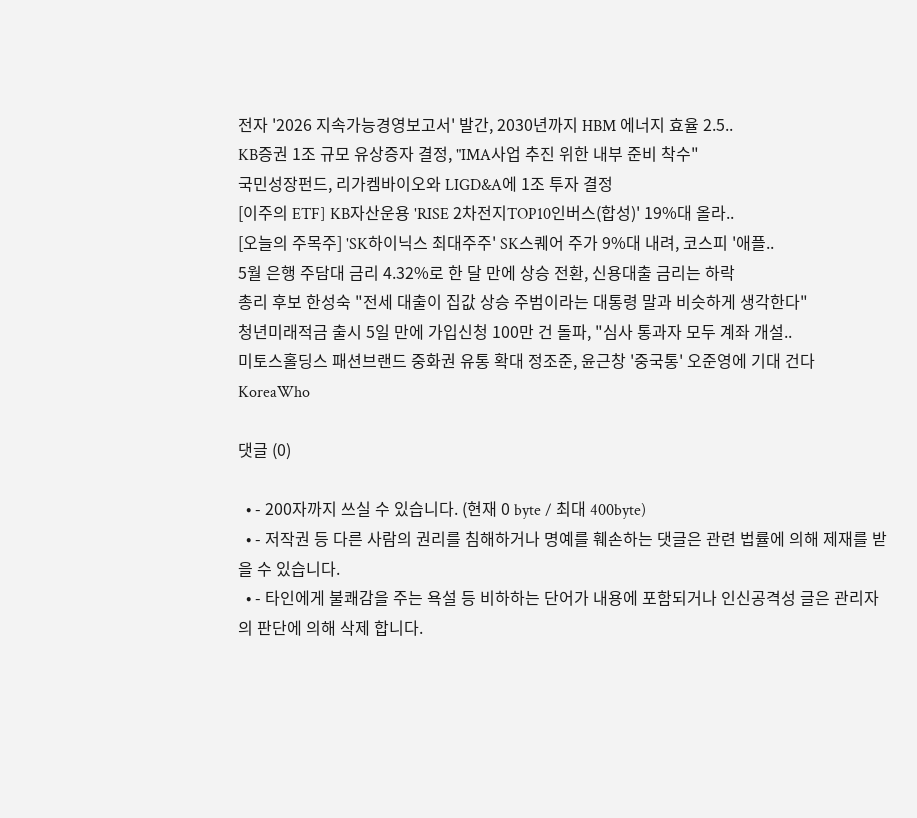전자 '2026 지속가능경영보고서' 발간, 2030년까지 HBM 에너지 효율 2.5..
KB증권 1조 규모 유상증자 결정, "IMA사업 추진 위한 내부 준비 착수"
국민성장펀드, 리가켐바이오와 LIGD&A에 1조 투자 결정
[이주의 ETF] KB자산운용 'RISE 2차전지TOP10인버스(합성)' 19%대 올라..
[오늘의 주목주] 'SK하이닉스 최대주주' SK스퀘어 주가 9%대 내려, 코스피 '애플..
5월 은행 주담대 금리 4.32%로 한 달 만에 상승 전환, 신용대출 금리는 하락
총리 후보 한성숙 "전세 대출이 집값 상승 주범이라는 대통령 말과 비슷하게 생각한다"
청년미래적금 출시 5일 만에 가입신청 100만 건 돌파, "심사 통과자 모두 계좌 개설..
미토스홀딩스 패션브랜드 중화권 유통 확대 정조준, 윤근창 '중국통' 오준영에 기대 건다
KoreaWho

댓글 (0)

  • - 200자까지 쓰실 수 있습니다. (현재 0 byte / 최대 400byte)
  • - 저작권 등 다른 사람의 권리를 침해하거나 명예를 훼손하는 댓글은 관련 법률에 의해 제재를 받을 수 있습니다.
  • - 타인에게 불쾌감을 주는 욕설 등 비하하는 단어가 내용에 포함되거나 인신공격성 글은 관리자의 판단에 의해 삭제 합니다.